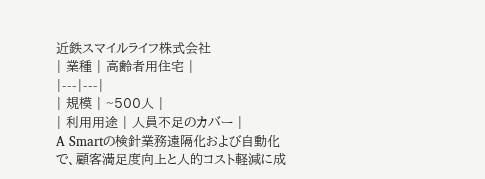近鉄スマイルライフ株式会社
| 業種 | 高齢者用住宅 |
|---|---|
| 規模 | ~500人 |
| 利用用途 | 人員不足のカバー |
A Smartの検針業務遠隔化および自動化で、顧客満足度向上と人的コスト軽減に成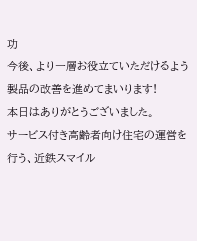功
今後、より一層お役立ていただけるよう製品の改善を進めてまいります!
本日はありがとうございました。
サービス付き高齢者向け住宅の運営を行う、近鉄スマイル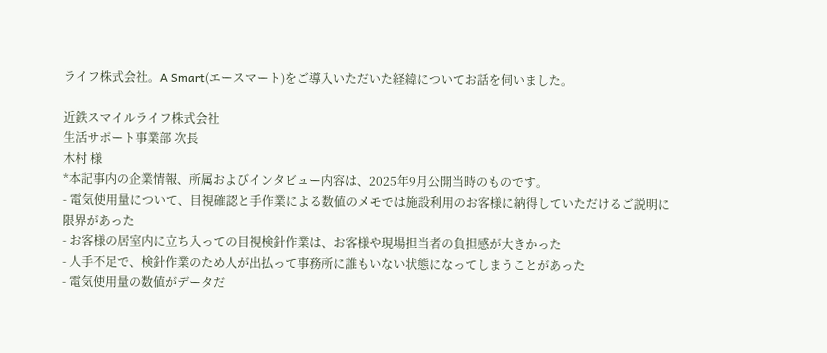ライフ株式会社。A Smart(エースマート)をご導入いただいた経緯についてお話を伺いました。

近鉄スマイルライフ株式会社
生活サポート事業部 次長
木村 様
*本記事内の企業情報、所属およびインタビュー内容は、2025年9月公開当時のものです。
- 電気使用量について、目視確認と手作業による数値のメモでは施設利用のお客様に納得していただけるご説明に限界があった
- お客様の居室内に立ち入っての目視検針作業は、お客様や現場担当者の負担感が大きかった
- 人手不足で、検針作業のため人が出払って事務所に誰もいない状態になってしまうことがあった
- 電気使用量の数値がデータだ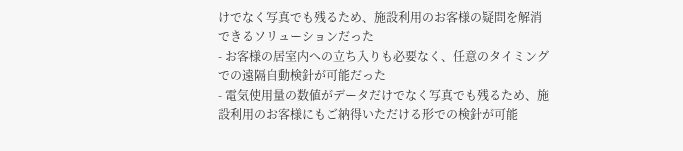けでなく写真でも残るため、施設利用のお客様の疑問を解消できるソリューションだった
- お客様の居室内への立ち入りも必要なく、任意のタイミングでの遠隔自動検針が可能だった
- 電気使用量の数値がデータだけでなく写真でも残るため、施設利用のお客様にもご納得いただける形での検針が可能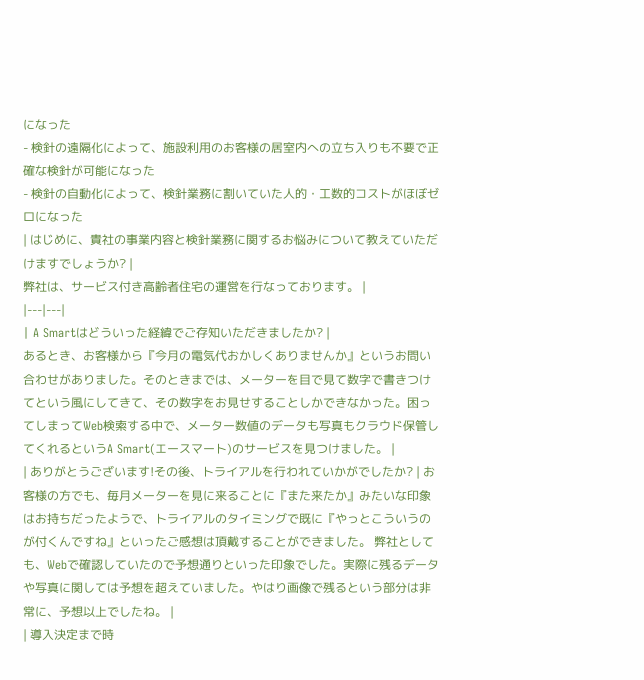になった
- 検針の遠隔化によって、施設利用のお客様の居室内への立ち入りも不要で正確な検針が可能になった
- 検針の自動化によって、検針業務に割いていた人的・工数的コストがほぼゼロになった
| はじめに、貴社の事業内容と検針業務に関するお悩みについて教えていただけますでしょうか? |
弊社は、サービス付き高齢者住宅の運営を行なっております。 |
|---|---|
| A Smartはどういった経緯でご存知いただきましたか? |
あるとき、お客様から『今月の電気代おかしくありませんか』というお問い合わせがありました。そのときまでは、メーターを目で見て数字で書きつけてという風にしてきて、その数字をお見せすることしかできなかった。困ってしまってWeb検索する中で、メーター数値のデータも写真もクラウド保管してくれるというA Smart(エースマート)のサービスを見つけました。 |
| ありがとうございます!その後、トライアルを行われていかがでしたか? | お客様の方でも、毎月メーターを見に来ることに『また来たか』みたいな印象はお持ちだったようで、トライアルのタイミングで既に『やっとこういうのが付くんですね』といったご感想は頂戴することができました。 弊社としても、Webで確認していたので予想通りといった印象でした。実際に残るデータや写真に関しては予想を超えていました。やはり画像で残るという部分は非常に、予想以上でしたね。 |
| 導入決定まで時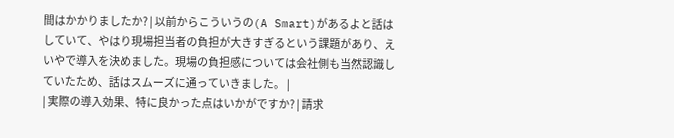間はかかりましたか? | 以前からこういうの(A Smart)があるよと話はしていて、やはり現場担当者の負担が大きすぎるという課題があり、えいやで導入を決めました。現場の負担感については会社側も当然認識していたため、話はスムーズに通っていきました。 |
| 実際の導入効果、特に良かった点はいかがですか? | 請求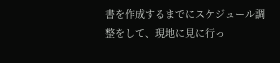書を作成するまでにスケジュール調整をして、現地に見に行っ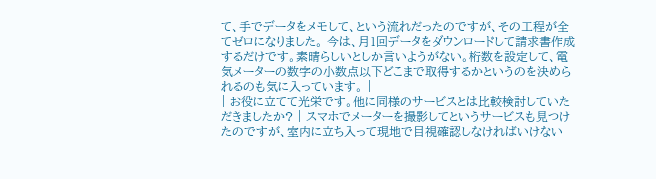て、手でデータをメモして、という流れだったのですが、その工程が全てゼロになりました。 今は、月1回データをダウンロードして請求書作成するだけです。素晴らしいとしか言いようがない。桁数を設定して、電気メーターの数字の小数点以下どこまで取得するかというのを決められるのも気に入っています。 |
| お役に立てて光栄です。他に同様のサービスとは比較検討していただきましたか? | スマホでメーターを撮影してというサービスも見つけたのですが、室内に立ち入って現地で目視確認しなければいけない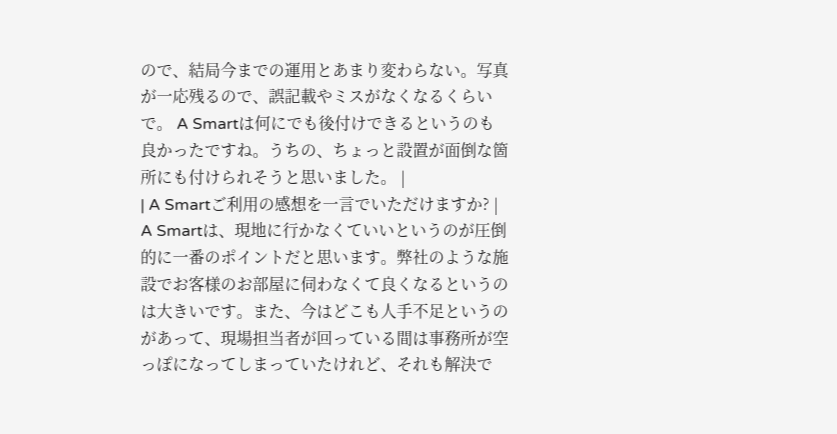ので、結局今までの運用とあまり変わらない。写真が一応残るので、誤記載やミスがなくなるくらいで。 A Smartは何にでも後付けできるというのも良かったですね。うちの、ちょっと設置が面倒な箇所にも付けられそうと思いました。 |
| A Smartご利用の感想を一言でいただけますか? | A Smartは、現地に行かなくていいというのが圧倒的に一番のポイントだと思います。弊社のような施設でお客様のお部屋に伺わなくて良くなるというのは大きいです。また、今はどこも人手不足というのがあって、現場担当者が回っている間は事務所が空っぽになってしまっていたけれど、それも解決で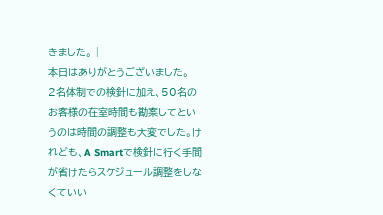きました。 |
本日はありがとうございました。
2名体制での検針に加え、50名のお客様の在室時間も勘案してというのは時間の調整も大変でした。けれども、A Smartで検針に行く手間が省けたらスケジュール調整をしなくていい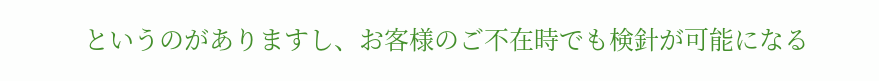というのがありますし、お客様のご不在時でも検針が可能になる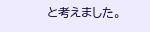と考えました。